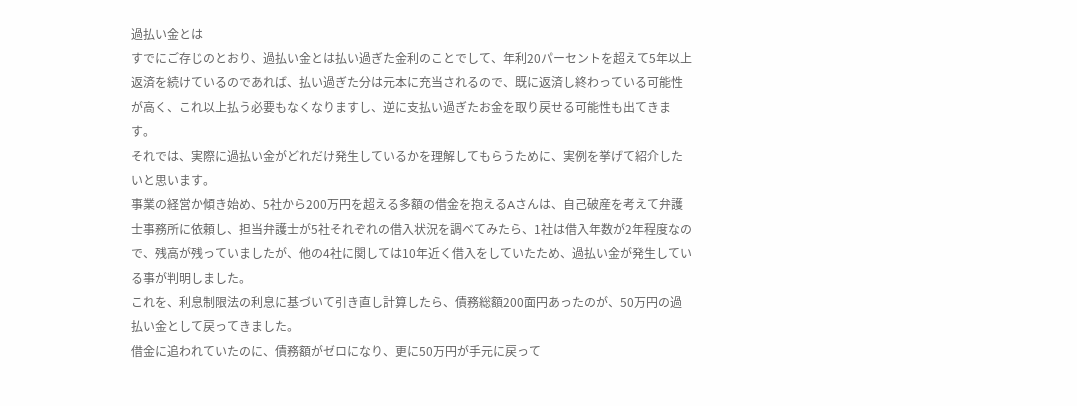過払い金とは
すでにご存じのとおり、過払い金とは払い過ぎた金利のことでして、年利20パーセントを超えて5年以上返済を続けているのであれば、払い過ぎた分は元本に充当されるので、既に返済し終わっている可能性が高く、これ以上払う必要もなくなりますし、逆に支払い過ぎたお金を取り戻せる可能性も出てきます。
それでは、実際に過払い金がどれだけ発生しているかを理解してもらうために、実例を挙げて紹介したいと思います。
事業の経営か傾き始め、5社から200万円を超える多額の借金を抱えるAさんは、自己破産を考えて弁護士事務所に依頼し、担当弁護士が5社それぞれの借入状況を調べてみたら、1社は借入年数が2年程度なので、残高が残っていましたが、他の4社に関しては10年近く借入をしていたため、過払い金が発生している事が判明しました。
これを、利息制限法の利息に基づいて引き直し計算したら、債務総額200面円あったのが、50万円の過払い金として戻ってきました。
借金に追われていたのに、債務額がゼロになり、更に50万円が手元に戻って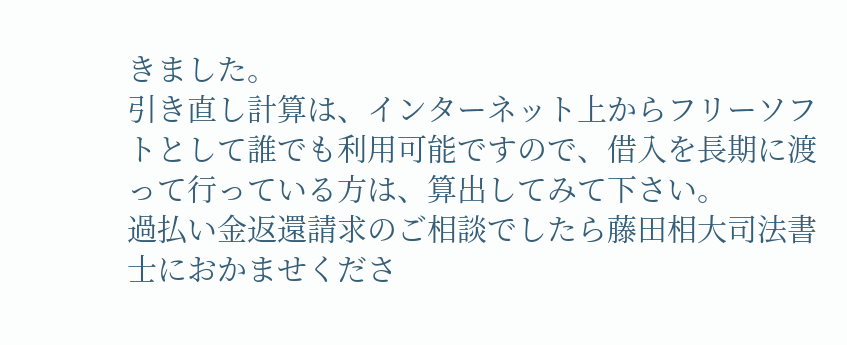きました。
引き直し計算は、インターネット上からフリーソフトとして誰でも利用可能ですので、借入を長期に渡って行っている方は、算出してみて下さい。
過払い金返還請求のご相談でしたら藤田相大司法書士におかませくださ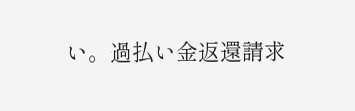い。過払い金返還請求